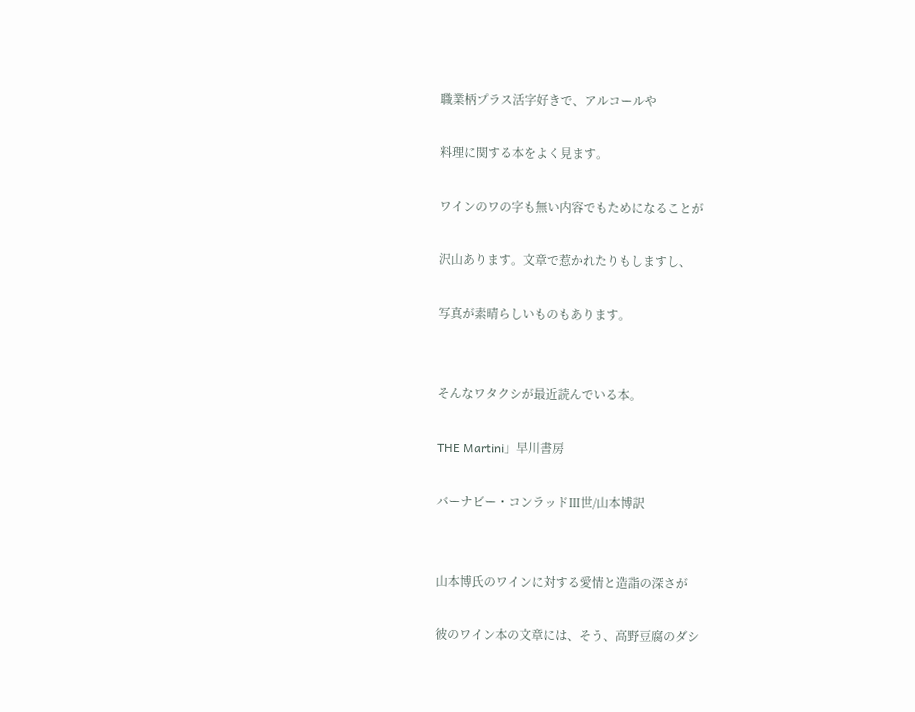職業柄プラス活字好きで、アルコールや

料理に関する本をよく見ます。

ワインのワの字も無い内容でもためになることが

沢山あります。文章で惹かれたりもしますし、

写真が素晴らしいものもあります。


そんなワタクシが最近読んでいる本。

THE Martini」早川書房

バーナビー・コンラッドⅢ世/山本博訳


山本博氏のワインに対する愛情と造詣の深さが

彼のワイン本の文章には、そう、高野豆腐のダシ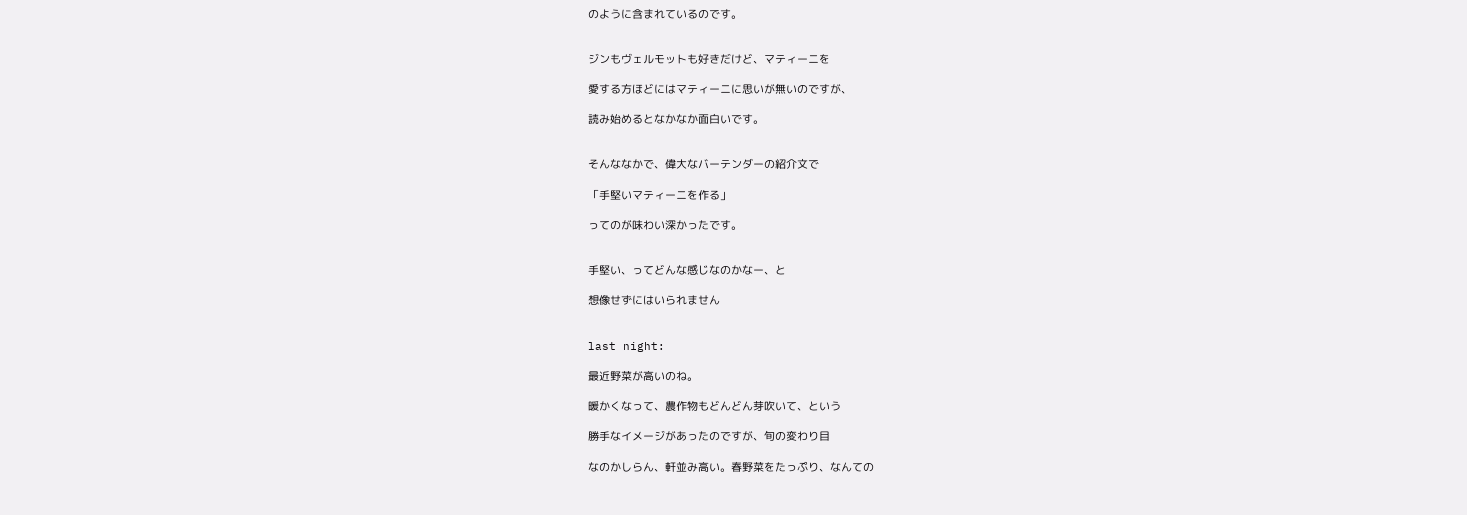のように含まれているのです。


ジンもヴェルモットも好きだけど、マティーニを

愛する方ほどにはマティーニに思いが無いのですが、

読み始めるとなかなか面白いです。


そんななかで、偉大なバーテンダーの紹介文で

「手堅いマティーニを作る」

ってのが味わい深かったです。


手堅い、ってどんな感じなのかなー、と

想像せずにはいられません


last night:

最近野菜が高いのね。

暖かくなって、農作物もどんどん芽吹いて、という

勝手なイメージがあったのですが、旬の変わり目

なのかしらん、軒並み高い。春野菜をたっぷり、なんての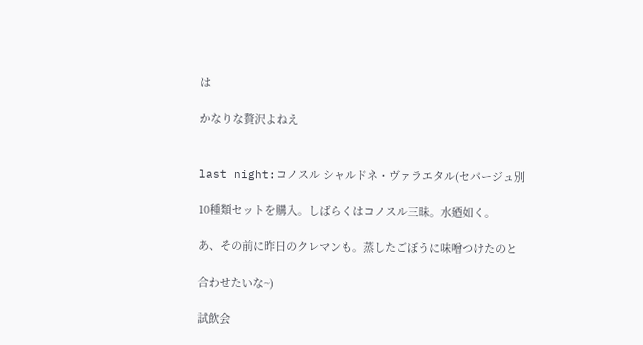は

かなりな贅沢よねえ


last night:コノスル シャルドネ・ヴァラエタル(セパージュ別

10種類セットを購入。しばらくはコノスル三昧。水廼如く。

あ、その前に昨日のクレマンも。蒸したごぼうに味噌つけたのと

合わせたいな~)

試飲会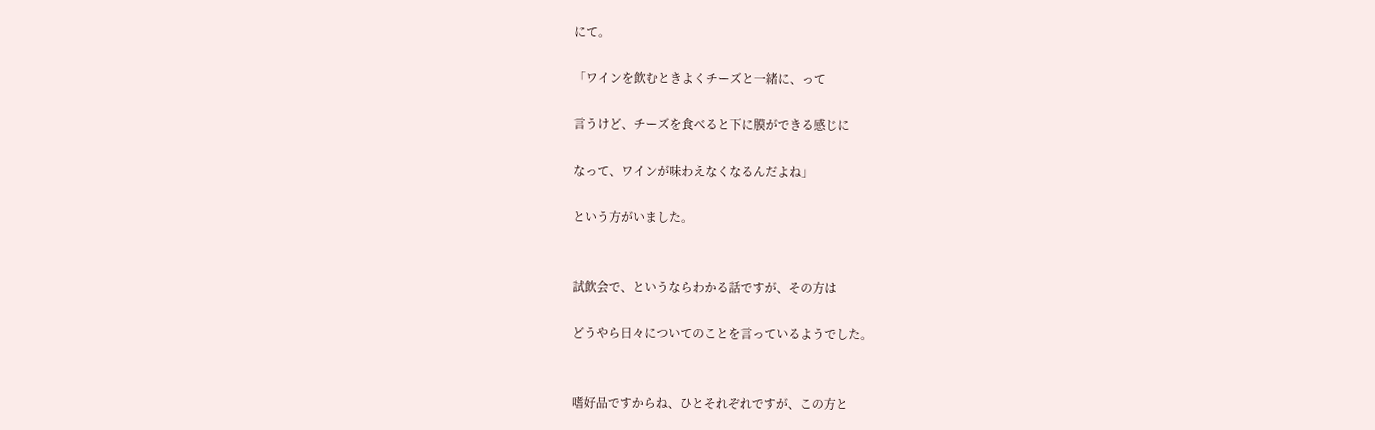にて。

「ワインを飲むときよくチーズと一緒に、って

言うけど、チーズを食べると下に膜ができる感じに

なって、ワインが味わえなくなるんだよね」

という方がいました。


試飲会で、というならわかる話ですが、その方は

どうやら日々についてのことを言っているようでした。


嗜好品ですからね、ひとそれぞれですが、この方と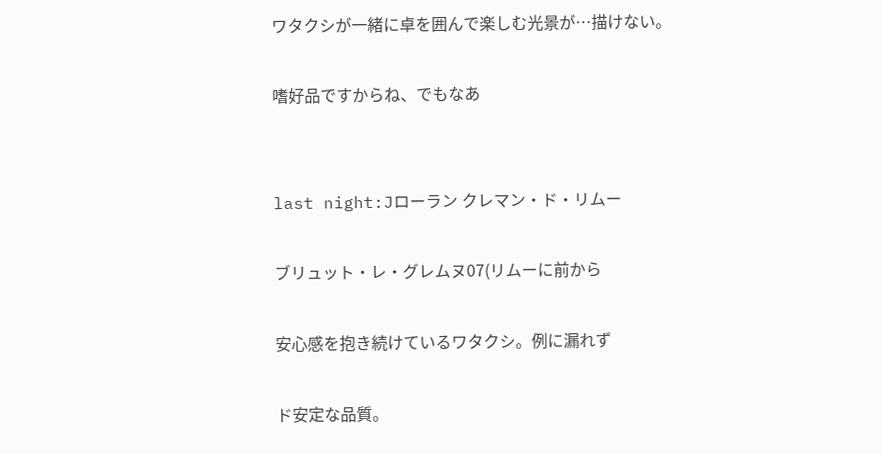ワタクシが一緒に卓を囲んで楽しむ光景が…描けない。

嗜好品ですからね、でもなあ


last night:Jローラン クレマン・ド・リムー

ブリュット・レ・グレムヌ07(リムーに前から

安心感を抱き続けているワタクシ。例に漏れず

ド安定な品質。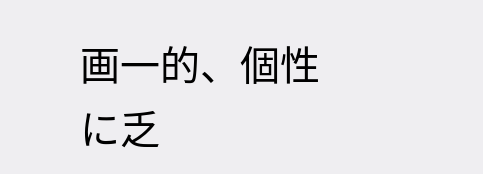画一的、個性に乏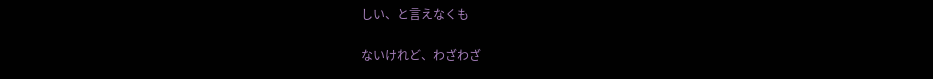しい、と言えなくも

ないけれど、わざわざ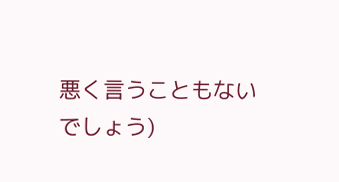悪く言うこともないでしょう)